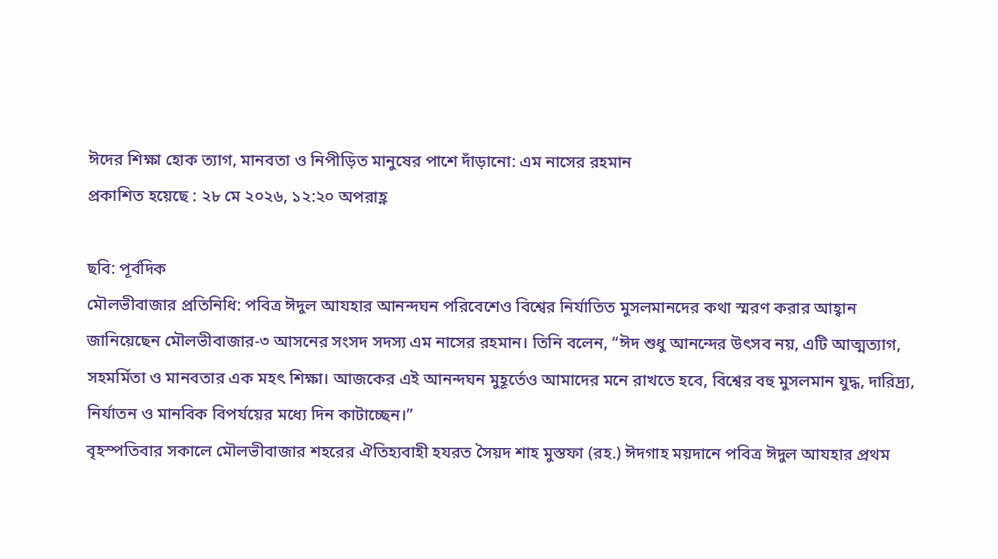ঈদের শিক্ষা হোক ত্যাগ, মানবতা ও নিপীড়িত মানুষের পাশে দাঁড়ানো: এম নাসের রহমান
প্রকাশিত হয়েছে : ২৮ মে ২০২৬, ১২:২০ অপরাহ্ণ

ছবি: পূর্বদিক
মৌলভীবাজার প্রতিনিধি: পবিত্র ঈদুল আযহার আনন্দঘন পরিবেশেও বিশ্বের নির্যাতিত মুসলমানদের কথা স্মরণ করার আহ্বান জানিয়েছেন মৌলভীবাজার-৩ আসনের সংসদ সদস্য এম নাসের রহমান। তিনি বলেন, “ঈদ শুধু আনন্দের উৎসব নয়, এটি আত্মত্যাগ, সহমর্মিতা ও মানবতার এক মহৎ শিক্ষা। আজকের এই আনন্দঘন মুহূর্তেও আমাদের মনে রাখতে হবে, বিশ্বের বহু মুসলমান যুদ্ধ, দারিদ্র্য, নির্যাতন ও মানবিক বিপর্যয়ের মধ্যে দিন কাটাচ্ছেন।”
বৃহস্পতিবার সকালে মৌলভীবাজার শহরের ঐতিহ্যবাহী হযরত সৈয়দ শাহ মুস্তফা (রহ.) ঈদগাহ ময়দানে পবিত্র ঈদুল আযহার প্রথম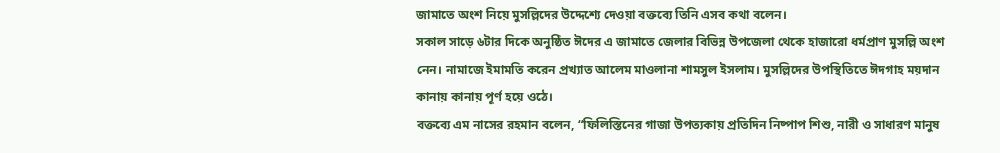জামাতে অংশ নিয়ে মুসল্লিদের উদ্দেশ্যে দেওয়া বক্তব্যে তিনি এসব কথা বলেন।
সকাল সাড়ে ৬টার দিকে অনুষ্ঠিত ঈদের এ জামাতে জেলার বিভিন্ন উপজেলা থেকে হাজারো ধর্মপ্রাণ মুসল্লি অংশ নেন। নামাজে ইমামতি করেন প্রখ্যাত আলেম মাওলানা শামসুল ইসলাম। মুসল্লিদের উপস্থিতিতে ঈদগাহ ময়দান কানায় কানায় পূর্ণ হয়ে ওঠে।
বক্তব্যে এম নাসের রহমান বলেন, “ফিলিস্তিনের গাজা উপত্যকায় প্রতিদিন নিষ্পাপ শিশু, নারী ও সাধারণ মানুষ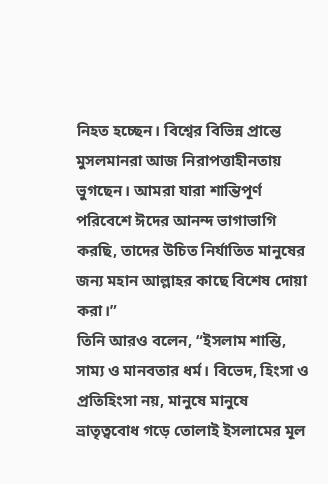নিহত হচ্ছেন। বিশ্বের বিভিন্ন প্রান্তে মুসলমানরা আজ নিরাপত্তাহীনতায় ভুগছেন। আমরা যারা শান্তিপূর্ণ পরিবেশে ঈদের আনন্দ ভাগাভাগি করছি, তাদের উচিত নির্যাতিত মানুষের জন্য মহান আল্লাহর কাছে বিশেষ দোয়া করা।”
তিনি আরও বলেন, “ইসলাম শান্তি, সাম্য ও মানবতার ধর্ম। বিভেদ, হিংসা ও প্রতিহিংসা নয়, মানুষে মানুষে ভ্রাতৃত্ববোধ গড়ে তোলাই ইসলামের মূল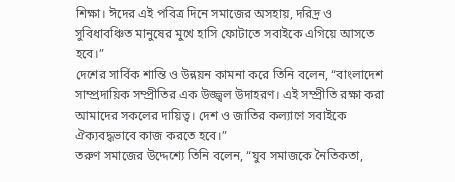শিক্ষা। ঈদের এই পবিত্র দিনে সমাজের অসহায়, দরিদ্র ও সুবিধাবঞ্চিত মানুষের মুখে হাসি ফোটাতে সবাইকে এগিয়ে আসতে হবে।”
দেশের সার্বিক শান্তি ও উন্নয়ন কামনা করে তিনি বলেন, “বাংলাদেশ সাম্প্রদায়িক সম্প্রীতির এক উজ্জ্বল উদাহরণ। এই সম্প্রীতি রক্ষা করা আমাদের সকলের দায়িত্ব। দেশ ও জাতির কল্যাণে সবাইকে ঐক্যবদ্ধভাবে কাজ করতে হবে।”
তরুণ সমাজের উদ্দেশ্যে তিনি বলেন, “যুব সমাজকে নৈতিকতা,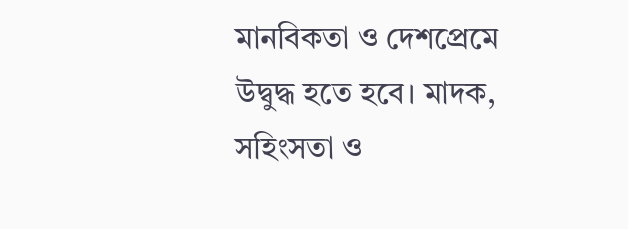মানবিকতা ও দেশপ্রেমে উদ্বুদ্ধ হতে হবে। মাদক, সহিংসতা ও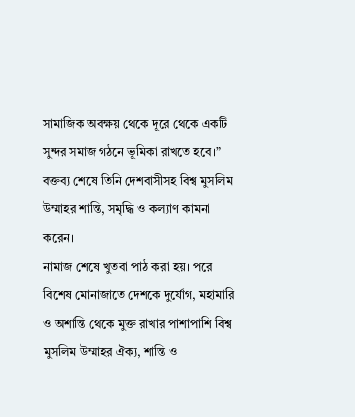সামাজিক অবক্ষয় থেকে দূরে থেকে একটি সুন্দর সমাজ গঠনে ভূমিকা রাখতে হবে।”
বক্তব্য শেষে তিনি দেশবাসীসহ বিশ্ব মুসলিম উম্মাহর শান্তি, সমৃদ্ধি ও কল্যাণ কামনা করেন।
নামাজ শেষে খুতবা পাঠ করা হয়। পরে বিশেষ মোনাজাতে দেশকে দুর্যোগ, মহামারি ও অশান্তি থেকে মুক্ত রাখার পাশাপাশি বিশ্ব মুসলিম উম্মাহর ঐক্য, শান্তি ও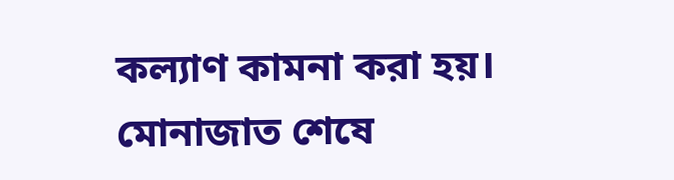কল্যাণ কামনা করা হয়। মোনাজাত শেষে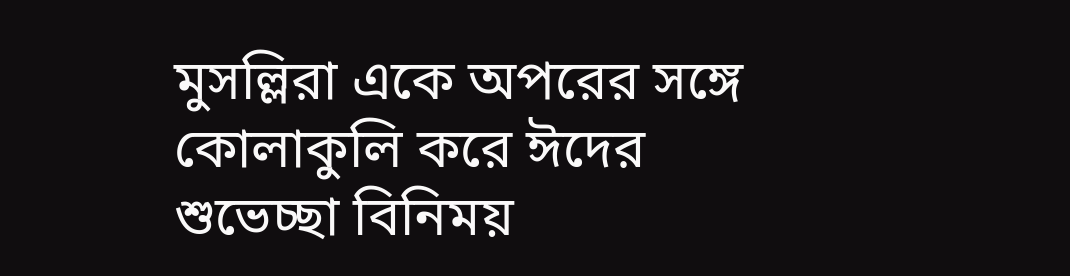মুসল্লিরা একে অপরের সঙ্গে কোলাকুলি করে ঈদের শুভেচ্ছা বিনিময়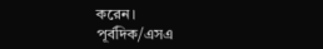করেন।
পূর্বদিক/এসএ